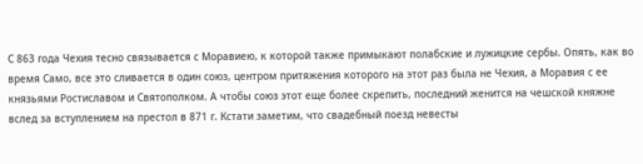С 863 года Чехия тесно связывается с Моравиею, к которой также примыкают полабские и лужицкие сербы. Опять, как во время Само, все это сливается в один союз, центром притяжения которого на этот раз была не Чехия, а Моравия с ее князьями Ростиславом и Святополком. А чтобы союз этот еще более скрепить, последний женится на чешской княжне вслед за вступлением на престол в 871 г. Кстати заметим, что свадебный поезд невесты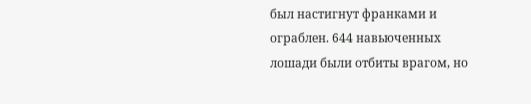был настигнут франками и ограблен. 644 навьюченных лошади были отбиты врагом, но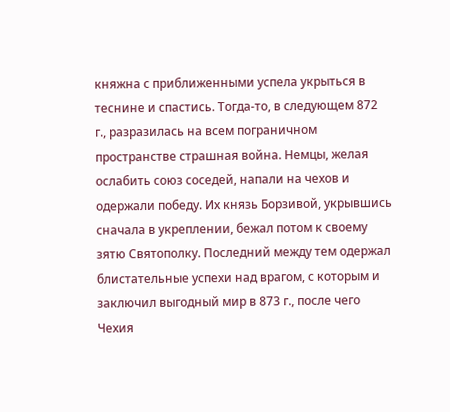княжна с приближенными успела укрыться в теснине и спастись. Тогда-то, в следующем 872 г., разразилась на всем пограничном пространстве страшная война. Немцы, желая ослабить союз соседей, напали на чехов и одержали победу. Их князь Борзивой, укрывшись сначала в укреплении, бежал потом к своему зятю Святополку. Последний между тем одержал блистательные успехи над врагом, с которым и заключил выгодный мир в 873 г., после чего Чехия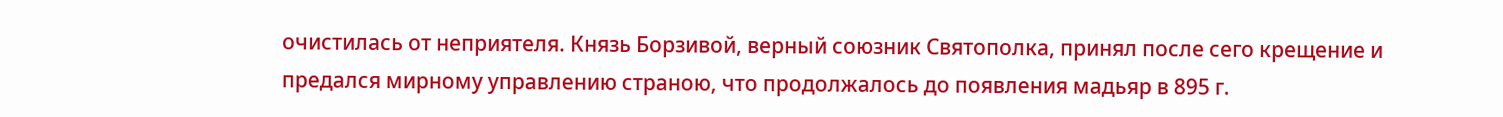очистилась от неприятеля. Князь Борзивой, верный союзник Святополка, принял после сего крещение и предался мирному управлению страною, что продолжалось до появления мадьяр в 895 г.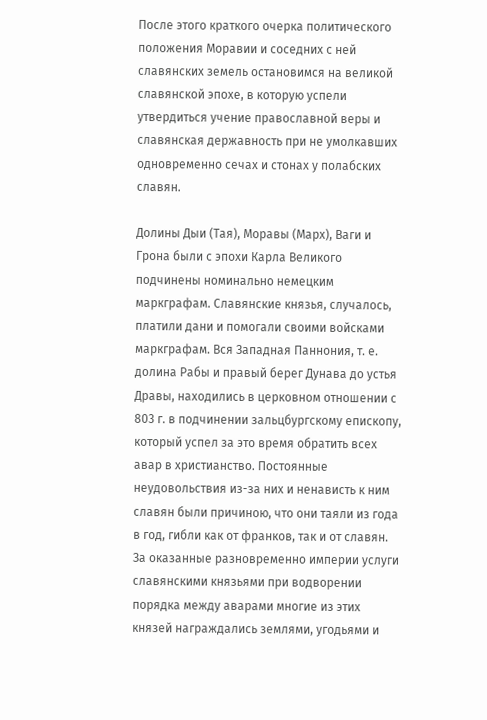После этого краткого очерка политического положения Моравии и соседних с ней славянских земель остановимся на великой славянской эпохе, в которую успели утвердиться учение православной веры и славянская державность при не умолкавших одновременно сечах и стонах у полабских славян.

Долины Дыи (Тая), Моравы (Марх), Ваги и Грона были с эпохи Карла Великого подчинены номинально немецким маркграфам. Славянские князья, случалось, платили дани и помогали своими войсками маркграфам. Вся Западная Паннония, т. е. долина Рабы и правый берег Дунава до устья Дравы, находились в церковном отношении с 803 г. в подчинении зальцбургскому епископу, который успел за это время обратить всех авар в христианство. Постоянные неудовольствия из-за них и ненависть к ним славян были причиною, что они таяли из года в год, гибли как от франков, так и от славян. За оказанные разновременно империи услуги славянскими князьями при водворении порядка между аварами многие из этих князей награждались землями, угодьями и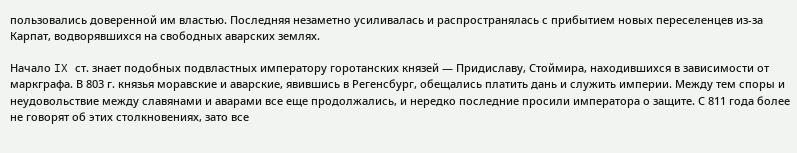пользовались доверенной им властью. Последняя незаметно усиливалась и распространялась с прибытием новых переселенцев из-за Карпат, водворявшихся на свободных аварских землях.

Начало IX ст. знает подобных подвластных императору горотанских князей — Придиславу, Стоймира, находившихся в зависимости от маркграфа. В 803 г. князья моравские и аварские, явившись в Регенсбург, обещались платить дань и служить империи. Между тем споры и неудовольствие между славянами и аварами все еще продолжались, и нередко последние просили императора о защите. С 811 года более не говорят об этих столкновениях, зато все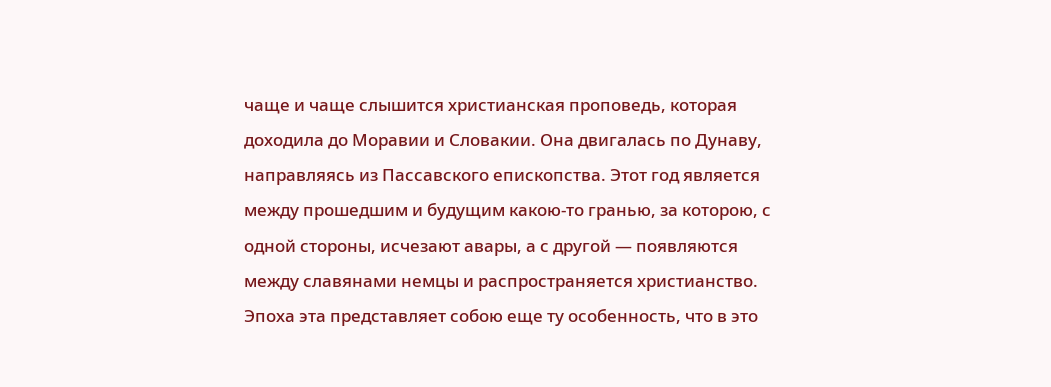чаще и чаще слышится христианская проповедь, которая доходила до Моравии и Словакии. Она двигалась по Дунаву, направляясь из Пассавского епископства. Этот год является между прошедшим и будущим какою-то гранью, за которою, с одной стороны, исчезают авары, а с другой — появляются между славянами немцы и распространяется христианство. Эпоха эта представляет собою еще ту особенность, что в это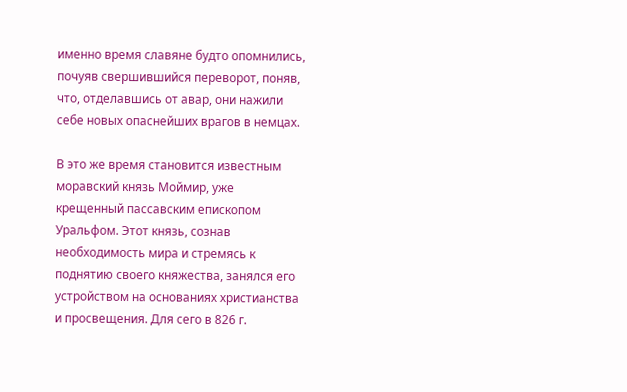именно время славяне будто опомнились, почуяв свершившийся переворот, поняв, что, отделавшись от авар, они нажили себе новых опаснейших врагов в немцах.

В это же время становится известным моравский князь Моймир, уже крещенный пассавским епископом Уральфом. Этот князь, сознав необходимость мира и стремясь к поднятию своего княжества, занялся его устройством на основаниях христианства и просвещения. Для сего в 826 г.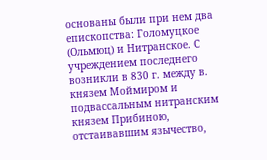основаны были при нем два епископства: Голомуцкое (Ольмюц) и Нитранское. С учреждением последнего возникли в 830 г. между в. князем Моймиром и подвассальным нитранским князем Прибиною, отстаивавшим язычество,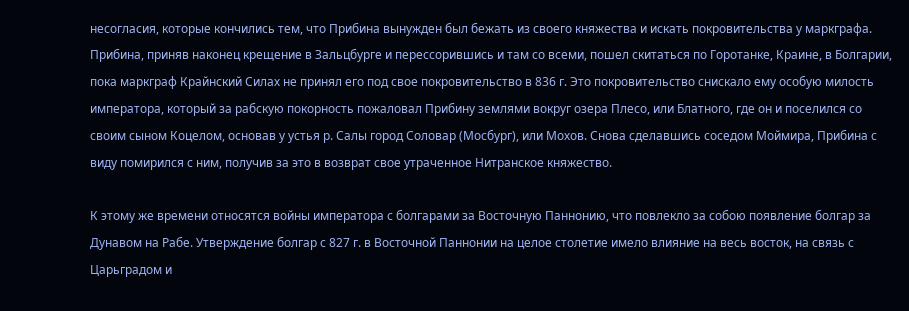несогласия, которые кончились тем, что Прибина вынужден был бежать из своего княжества и искать покровительства у маркграфа. Прибина, приняв наконец крещение в Зальцбурге и перессорившись и там со всеми, пошел скитаться по Горотанке, Краине, в Болгарии, пока маркграф Крайнский Силах не принял его под свое покровительство в 836 г. Это покровительство снискало ему особую милость императора, который за рабскую покорность пожаловал Прибину землями вокруг озера Плесо, или Блатного, где он и поселился со своим сыном Коцелом, основав у устья р. Салы город Соловар (Мосбург), или Мохов. Снова сделавшись соседом Моймира, Прибина с виду помирился с ним, получив за это в возврат свое утраченное Нитранское княжество.

К этому же времени относятся войны императора с болгарами за Восточную Паннонию, что повлекло за собою появление болгар за Дунавом на Рабе. Утверждение болгар с 827 г. в Восточной Паннонии на целое столетие имело влияние на весь восток, на связь с Царьградом и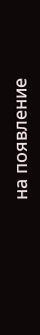на появление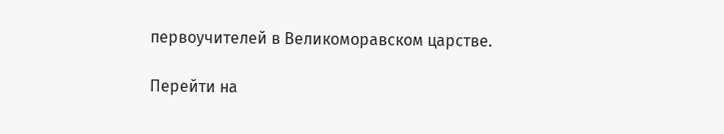первоучителей в Великоморавском царстве.

Перейти на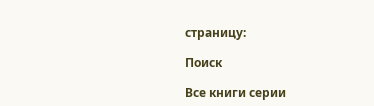страницу:

Поиск

Все книги серии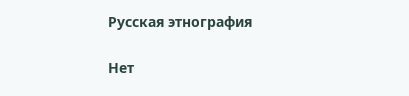Русская этнография

Нет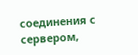соединения с сервером,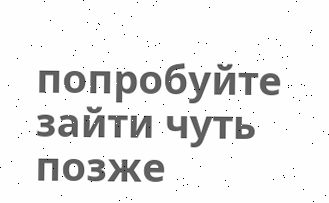попробуйте зайти чуть позже